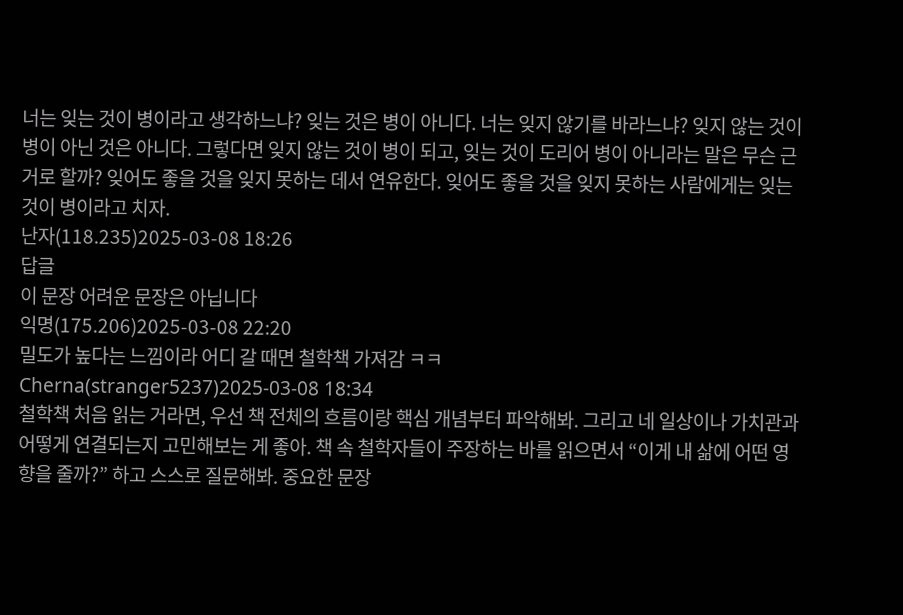너는 잊는 것이 병이라고 생각하느냐? 잊는 것은 병이 아니다. 너는 잊지 않기를 바라느냐? 잊지 않는 것이 병이 아닌 것은 아니다. 그렇다면 잊지 않는 것이 병이 되고, 잊는 것이 도리어 병이 아니라는 말은 무슨 근거로 할까? 잊어도 좋을 것을 잊지 못하는 데서 연유한다. 잊어도 좋을 것을 잊지 못하는 사람에게는 잊는 것이 병이라고 치자.
난자(118.235)2025-03-08 18:26
답글
이 문장 어려운 문장은 아닙니다
익명(175.206)2025-03-08 22:20
밀도가 높다는 느낌이라 어디 갈 때면 철학책 가져감 ㅋㅋ
Cherna(stranger5237)2025-03-08 18:34
철학책 처음 읽는 거라면, 우선 책 전체의 흐름이랑 핵심 개념부터 파악해봐. 그리고 네 일상이나 가치관과 어떻게 연결되는지 고민해보는 게 좋아. 책 속 철학자들이 주장하는 바를 읽으면서 “이게 내 삶에 어떤 영향을 줄까?” 하고 스스로 질문해봐. 중요한 문장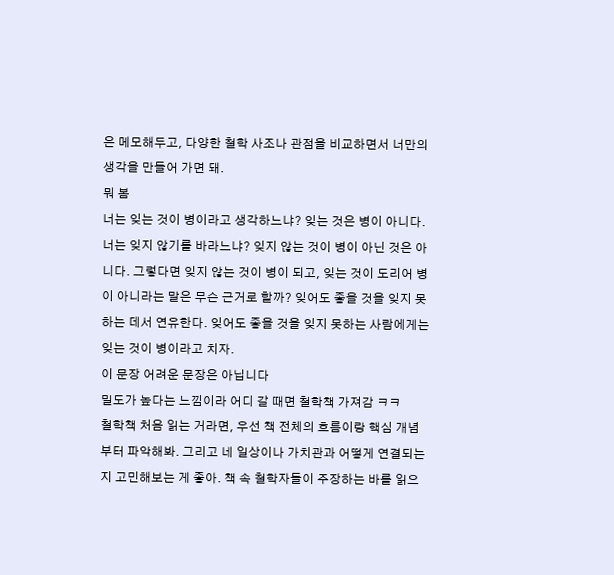은 메모해두고, 다양한 철학 사조나 관점을 비교하면서 너만의 생각을 만들어 가면 돼.
뭐 봄
너는 잊는 것이 병이라고 생각하느냐? 잊는 것은 병이 아니다. 너는 잊지 않기를 바라느냐? 잊지 않는 것이 병이 아닌 것은 아니다. 그렇다면 잊지 않는 것이 병이 되고, 잊는 것이 도리어 병이 아니라는 말은 무슨 근거로 할까? 잊어도 좋을 것을 잊지 못하는 데서 연유한다. 잊어도 좋을 것을 잊지 못하는 사람에게는 잊는 것이 병이라고 치자.
이 문장 어려운 문장은 아닙니다
밀도가 높다는 느낌이라 어디 갈 때면 철학책 가져감 ㅋㅋ
철학책 처음 읽는 거라면, 우선 책 전체의 흐름이랑 핵심 개념부터 파악해봐. 그리고 네 일상이나 가치관과 어떻게 연결되는지 고민해보는 게 좋아. 책 속 철학자들이 주장하는 바를 읽으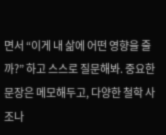면서 “이게 내 삶에 어떤 영향을 줄까?” 하고 스스로 질문해봐. 중요한 문장은 메모해두고, 다양한 철학 사조나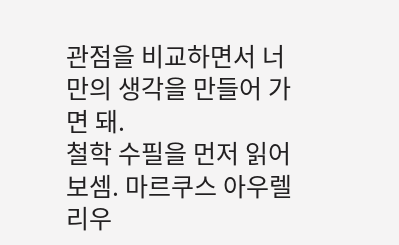관점을 비교하면서 너만의 생각을 만들어 가면 돼.
철학 수필을 먼저 읽어보셈. 마르쿠스 아우렐리우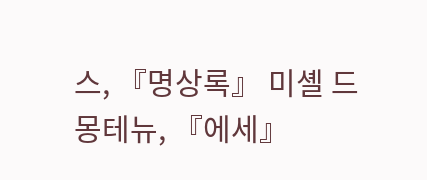스, 『명상록』 미셸 드 몽테뉴, 『에세』